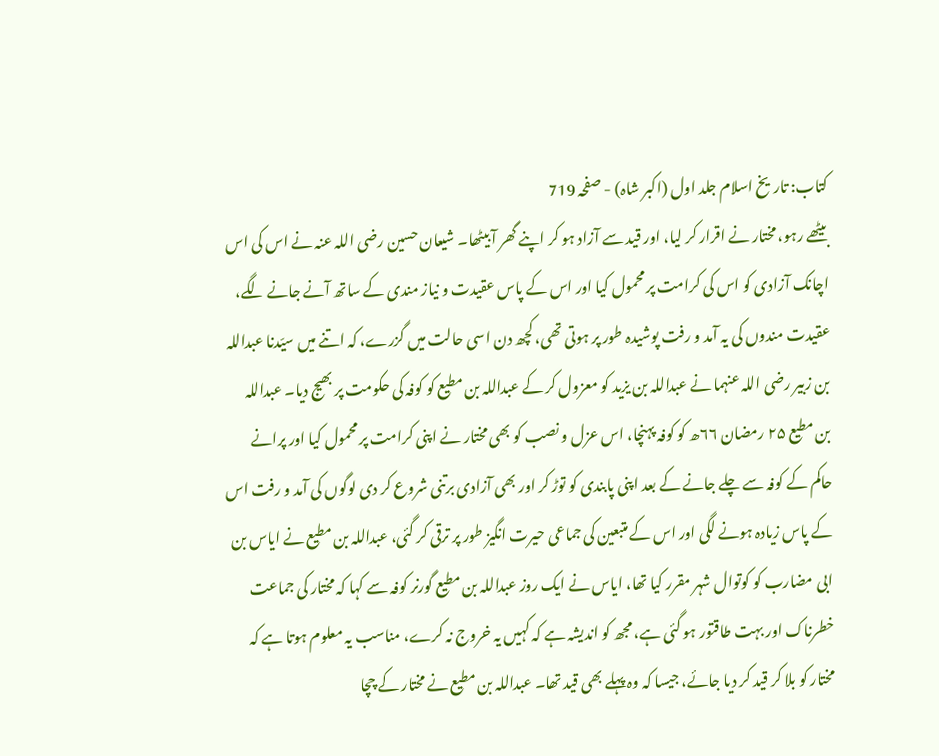کتاب: تاریخ اسلام جلد اول (اکبر شاہ) - صفحہ 719
بیٹھے رہو، مختار نے اقرار کر لیا، اور قید سے آزاد ہو کر اپنے گھر آ بیٹھا۔ شیعان حسین رضی اللہ عنہ نے اس کی اس اچانک آزادی کو اس کی کرامت پر محمول کیا اور اس کے پاس عقیدت و نیاز مندی کے ساتھ آنے جانے لگے، عقیدت مندوں کی یہ آمد و رفت پوشیدہ طور پر ہوتی تھی، کچھ دن اسی حالت میں گزرے، کہ اتنے میں سیّدنا عبداللہ بن زبیر رضی اللہ عنہما نے عبداللہ بن یزید کو معزول کر کے عبداللہ بن مطیع کو کوفہ کی حکومت پر بھیج دیا۔ عبداللہ بن مطیع ۲۵ رمضان ۶۶ھ کو کوفہ پہنچا، اس عزل و نصب کو بھی مختار نے اپنی کرامت پر محمول کیا اور پرانے حاکم کے کوفہ سے چلے جانے کے بعد اپنی پابندی کو توڑ کر اور بھی آزادی برتنی شروع کر دی لوگوں کی آمد و رفت اس کے پاس زیادہ ہونے لگی اور اس کے متبعین کی جماعی حیرت انگیز طور پر ترقی کر گئی، عبداللہ بن مطیع نے ایاس بن ابی مضارب کو کوتوال شہر مقرر کیا تھا، ایاس نے ایک روز عبداللہ بن مطیع گورنر کوفہ سے کہا کہ مختار کی جماعت خطرناک اور بہت طاقتور ہو گئی ہے، مجھ کو اندیشہ ہے کہ کہیں یہ خروج نہ کرے، مناسب یہ معلوم ہوتا ہے کہ مختار کو بلا کر قید کر دیا جائے، جیسا کہ وہ پہلے بھی قید تھا۔ عبداللہ بن مطیع نے مختار کے چچا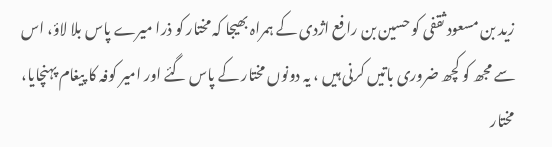زید بن مسعود ثقفی کو حسین بن رافع اژدی کے ہمراہ بھیجا کہ مختار کو ذرا میرے پاس بلا لاؤ، اس سے مجھ کو کچھ ضروری باتیں کرنی ہیں ، یہ دونوں مختار کے پاس گئے اور امیر کوفہ کا پیغام پہنچایا، مختار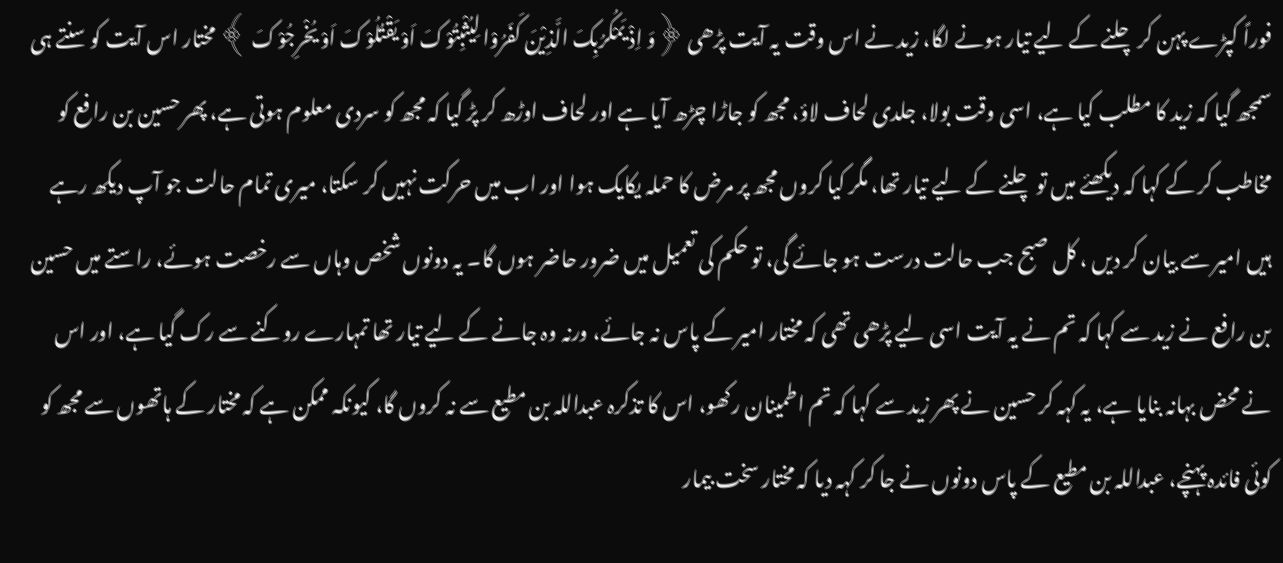فوراً کپڑے پہن کر چلنے کے لیے تیار ہونے لگا، زید نے اس وقت یہ آیت پڑھی ﴿وَ اِذْ یَمْکُرُبِکَ الَّذِیْنَ کَفَرُوْا لِیُثْبِتُوْکَ اَوْ یَقْتُلُوْکَ اَوْ یُخْرِجُوْکَ ﴾ مختار اس آیت کو سنتے ہی سمجھ گیا کہ زید کا مطلب کیا ہے، اسی وقت بولا، جلدی لحاف لاؤ، مجھ کو جاڑا چڑھ آیا ہے اور لحاف اوڑھ کر پڑ گیا کہ مجھ کو سردی معلوم ہوتی ہے، پھر حسین بن رافع کو مخاطب کر کے کہا کہ دیکھئے میں تو چلنے کے لیے تیار تھا، مگر کیا کروں مجھ پر مرض کا حملہ یکایک ہوا اور اب میں حرکت نہیں کر سکتا، میری تمام حالت جو آپ دیکھ رہے ہیں امیر سے بیان کر دیں ، کل صبح جب حالت درست ہو جائے گی، تو حکم کی تعمیل میں ضرور حاضر ہوں گا۔ یہ دونوں شخص وہاں سے رخصت ہوئے، راستے میں حسین بن رافع نے زید سے کہا کہ تم نے یہ آیت اسی لیے پڑھی تھی کہ مختار امیر کے پاس نہ جائے، ورنہ وہ جانے کے لیے تیار تھا تمہارے روکنے سے رک گیا ہے، اور اس نے محض بہانہ بنایا ہے، یہ کہہ کر حسین نے پھر زید سے کہا کہ تم اطمینان رکھو، اس کا تذکرہ عبداللہ بن مطیع سے نہ کروں گا، کیونکہ ممکن ہے کہ مختار کے ہاتھوں سے مجھ کو کوئی فائدہ پہنچے، عبداللہ بن مطیع کے پاس دونوں نے جا کر کہہ دیا کہ مختار سخت بیمار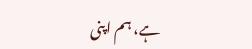ہے، ہم اپنی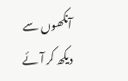آنکھوں سے دیکھ کر آئے